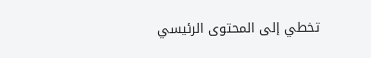تخطي إلى المحتوى الرئيسي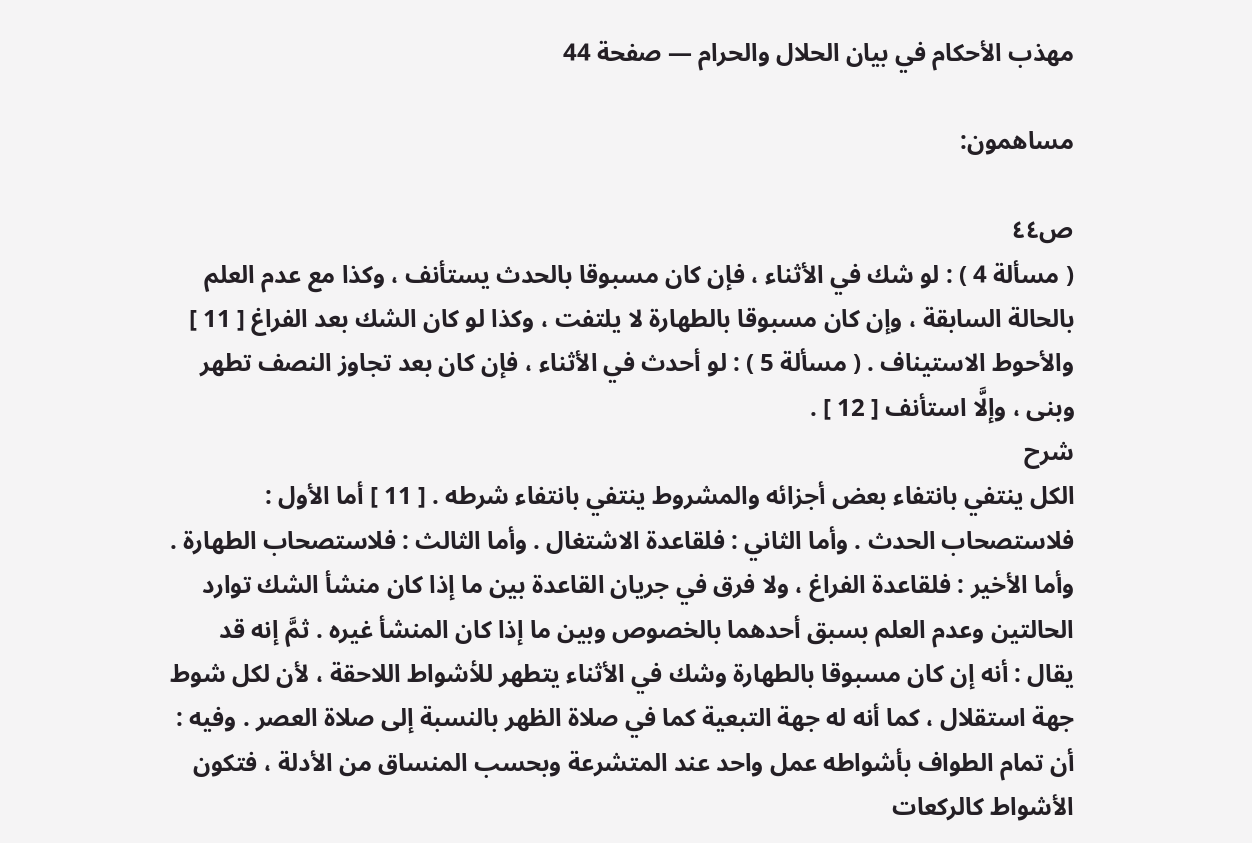مهذب الأحكام في بيان الحلال والحرام — صفحة 44

مساهمون:

ص٤٤
( مسألة 4 ) : لو شك في الأثناء ، فإن كان مسبوقا بالحدث يستأنف ، وكذا مع عدم العلم بالحالة السابقة ، وإن كان مسبوقا بالطهارة لا يلتفت ، وكذا لو كان الشك بعد الفراغ [ 11 ] والأحوط الاستيناف . ( مسألة 5 ) : لو أحدث في الأثناء ، فإن كان بعد تجاوز النصف تطهر وبنى ، وإلَّا استأنف [ 12 ] .
شرح
الكل ينتفي بانتفاء بعض أجزائه والمشروط ينتفي بانتفاء شرطه . [ 11 ] أما الأول : فلاستصحاب الحدث . وأما الثاني : فلقاعدة الاشتغال . وأما الثالث : فلاستصحاب الطهارة . وأما الأخير : فلقاعدة الفراغ ، ولا فرق في جريان القاعدة بين ما إذا كان منشأ الشك توارد الحالتين وعدم العلم بسبق أحدهما بالخصوص وبين ما إذا كان المنشأ غيره . ثمَّ إنه قد يقال : أنه إن كان مسبوقا بالطهارة وشك في الأثناء يتطهر للأشواط اللاحقة ، لأن لكل شوط جهة استقلال ، كما أنه له جهة التبعية كما في صلاة الظهر بالنسبة إلى صلاة العصر . وفيه : أن تمام الطواف بأشواطه عمل واحد عند المتشرعة وبحسب المنساق من الأدلة ، فتكون الأشواط كالركعات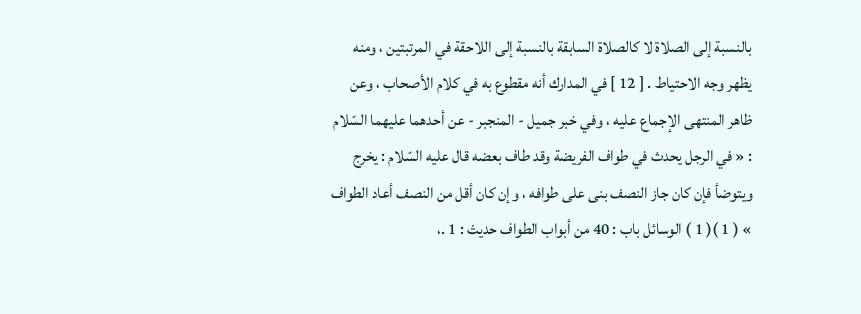بالنسبة إلى الصلاة لا كالصلاة السابقة بالنسبة إلى اللاحقة في المرتبتين ، ومنه يظهر وجه الاحتياط . [ 12 ] في المدارك أنه مقطوع به في كلام الأصحاب ، وعن ظاهر المنتهى الإجماع عليه ، وفي خبر جميل - المنجبر - عن أحدهما عليهما السّلام : « في الرجل يحدث في طواف الفريضة وقد طاف بعضه قال عليه السّلام : يخرج ويتوضأ فإن كان جاز النصف بنى على طوافه ، وإن كان أقل من النصف أعاد الطواف » ( 1 )( 1 ) الوسائل باب : 40 من أبواب الطواف حديث : 1 .،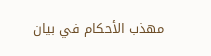مهذب الأحكام في بيان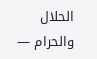الحلال والحرام —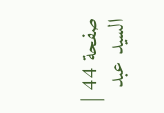صفحة 44 | السيد عبد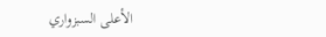الأعلى السبزواري